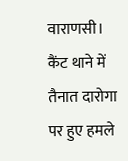वाराणसी। कैंट थाने में तैनात दारोगा पर हुए हमले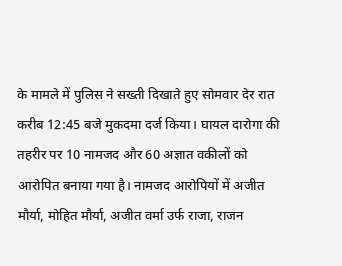के मामले में पुलिस ने सख्ती दिखाते हुए सोमवार देर रात करीब 12:45 बजे मुकदमा दर्ज किया। घायल दारोगा की तहरीर पर 10 नामजद और 60 अज्ञात वकीलों को आरोपित बनाया गया है। नामजद आरोपियों में अजीत मौर्या, मोहित मौर्या, अजीत वर्मा उर्फ राजा, राजन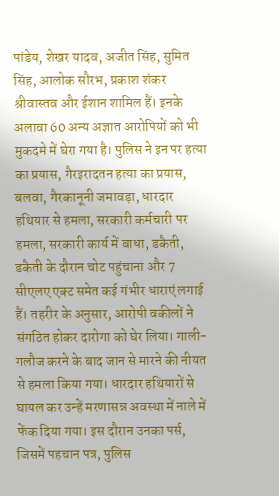पांडेय, शेखर यादव, अजीत सिंह, सुमित सिंह, आलोक सौरभ, प्रकाश शंकर श्रीवास्तव और ईशान शामिल हैं। इनके अलावा 60 अन्य अज्ञात आरोपियों को भी मुकदमे में घेरा गया है। पुलिस ने इन पर हत्या का प्रयास, गैरइरादतन हत्या का प्रयास, बलवा, गैरकानूनी जमावड़ा, धारदार हथियार से हमला, सरकारी कर्मचारी पर हमला, सरकारी कार्य में बाधा, डकैती, डकैती के दौरान चोट पहुंचाना और 7 सीएलए एक्ट समेत कई गंभीर धाराएं लगाई हैं। तहरीर के अनुसार, आरोपी वकीलों ने संगठित होकर दारोगा को घेर लिया। गाली-गलौज करने के बाद जान से मारने की नीयत से हमला किया गया। धारदार हथियारों से घायल कर उन्हें मरणासन्न अवस्था में नाले में फेंक दिया गया। इस दौरान उनका पर्स, जिसमें पहचान पत्र, पुलिस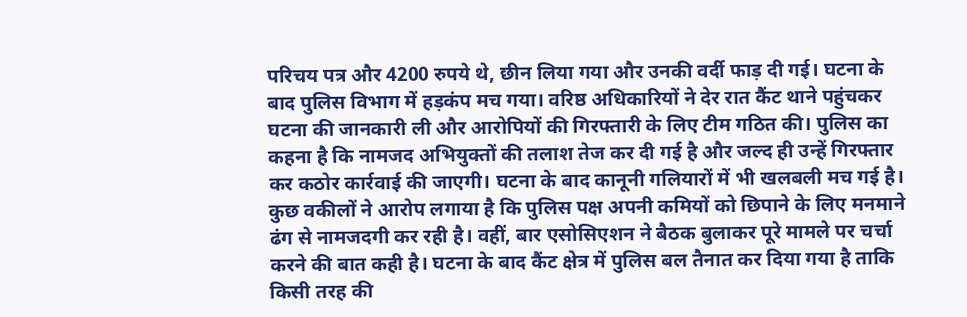परिचय पत्र और 4200 रुपये थे, छीन लिया गया और उनकी वर्दी फाड़ दी गई। घटना के बाद पुलिस विभाग में हड़कंप मच गया। वरिष्ठ अधिकारियों ने देर रात कैंट थाने पहुंचकर घटना की जानकारी ली और आरोपियों की गिरफ्तारी के लिए टीम गठित की। पुलिस का कहना है कि नामजद अभियुक्तों की तलाश तेज कर दी गई है और जल्द ही उन्हें गिरफ्तार कर कठोर कार्रवाई की जाएगी। घटना के बाद कानूनी गलियारों में भी खलबली मच गई है। कुछ वकीलों ने आरोप लगाया है कि पुलिस पक्ष अपनी कमियों को छिपाने के लिए मनमाने ढंग से नामजदगी कर रही है। वहीं, बार एसोसिएशन ने बैठक बुलाकर पूरे मामले पर चर्चा करने की बात कही है। घटना के बाद कैंट क्षेत्र में पुलिस बल तैनात कर दिया गया है ताकि किसी तरह की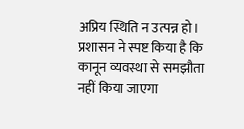अप्रिय स्थिति न उत्पन्न हो। प्रशासन ने स्पष्ट किया है कि कानून व्यवस्था से समझौता नहीं किया जाएगा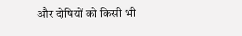और दोषियों को किसी भी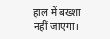हाल में बख्शा नहीं जाएगा।